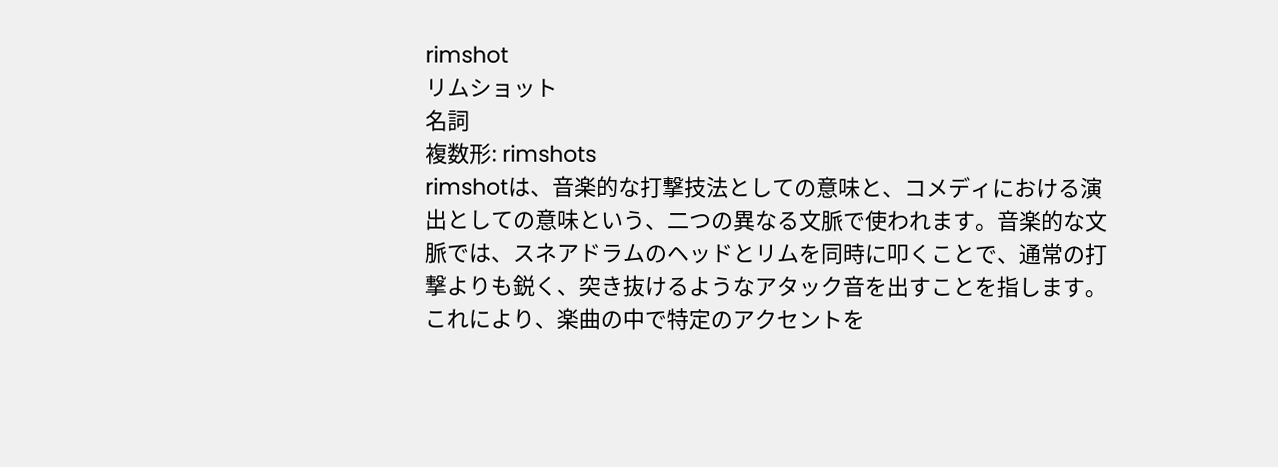rimshot
リムショット
名詞
複数形: rimshots
rimshotは、音楽的な打撃技法としての意味と、コメディにおける演出としての意味という、二つの異なる文脈で使われます。音楽的な文脈では、スネアドラムのヘッドとリムを同時に叩くことで、通常の打撃よりも鋭く、突き抜けるようなアタック音を出すことを指します。これにより、楽曲の中で特定のアクセントを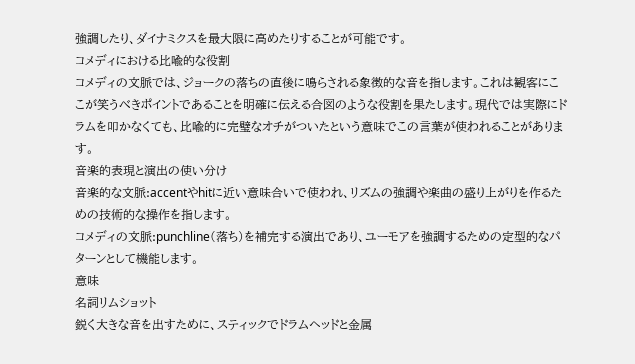強調したり、ダイナミクスを最大限に高めたりすることが可能です。
コメディにおける比喩的な役割
コメディの文脈では、ジョークの落ちの直後に鳴らされる象徴的な音を指します。これは観客にここが笑うべきポイントであることを明確に伝える合図のような役割を果たします。現代では実際にドラムを叩かなくても、比喩的に完璧なオチがついたという意味でこの言葉が使われることがあります。
音楽的表現と演出の使い分け
音楽的な文脈:accentやhitに近い意味合いで使われ、リズムの強調や楽曲の盛り上がりを作るための技術的な操作を指します。
コメディの文脈:punchline(落ち)を補完する演出であり、ユーモアを強調するための定型的なパターンとして機能します。
意味
名詞リムショット
鋭く大きな音を出すために、スティックでドラムヘッドと金属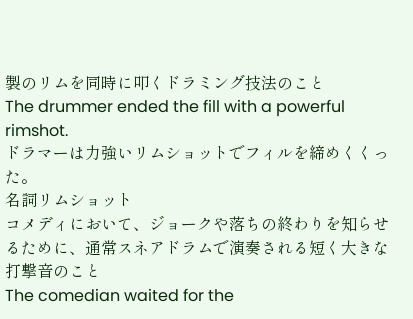製のリムを同時に叩くドラミング技法のこと
The drummer ended the fill with a powerful rimshot.
ドラマーは力強いリムショットでフィルを締めくくった。
名詞リムショット
コメディにおいて、ジョークや落ちの終わりを知らせるために、通常スネアドラムで演奏される短く大きな打撃音のこと
The comedian waited for the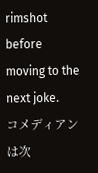rimshot before moving to the next joke.
コメディアンは次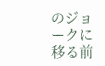のジョークに移る前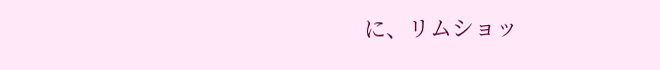に、リムショッ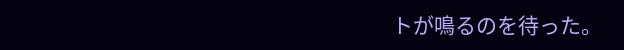トが鳴るのを待った。